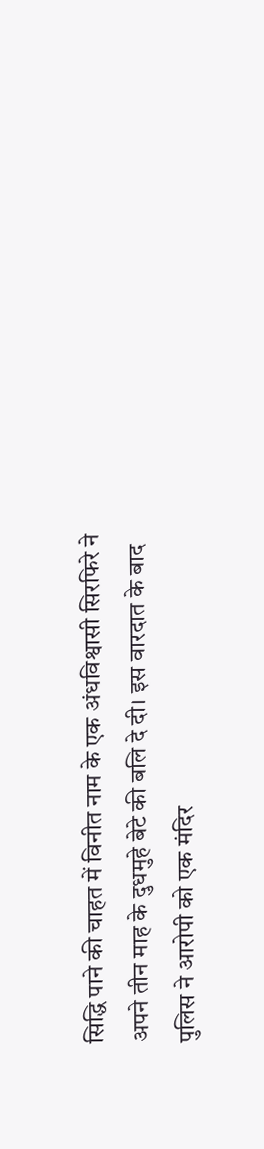सिद्धि पाने की चाहत में विनीत नाम के एक अंधविश्वासी सिरफिरे ने अपने तीन माह के दुधमुहे बेटे की बलि दे दी। इस वारदात के बाद पुलिस ने आरोपी को एक मंदिर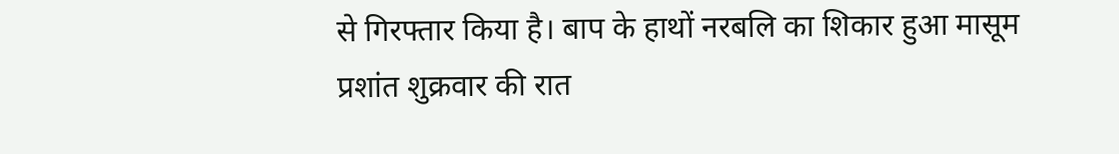से गिरफ्तार किया है। बाप के हाथों नरबलि का शिकार हुआ मासूम प्रशांत शुक्रवार की रात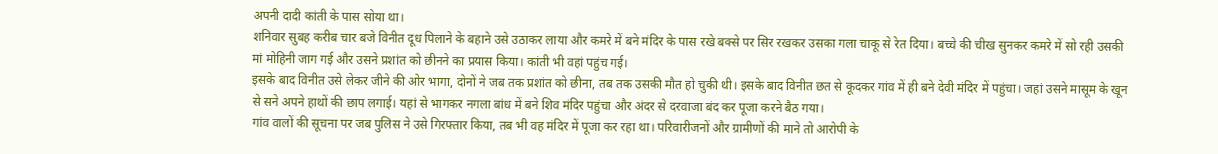अपनी दादी कांती के पास सोया था।
शनिवार सुबह करीब चार बजे विनीत दूध पिलाने के बहाने उसे उठाकर लाया और कमरे में बने मंदिर के पास रखे बक्से पर सिर रखकर उसका गला चाकू से रेत दिया। बच्चे की चीख सुनकर कमरे में सो रही उसकी मां मोहिनी जाग गई और उसने प्रशांत को छीनने का प्रयास किया। कांती भी वहां पहुंच गई।
इसके बाद विनीत उसे लेकर जीने की ओर भागा, दोनों ने जब तक प्रशांत को छीना, तब तक उसकी मौत हो चुकी थी। इसके बाद विनीत छत से कूदकर गांव में ही बने देवी मंदिर में पहुंचा। जहां उसने मासूम के खून से सने अपने हाथों की छाप लगाई। यहां से भागकर नगला बांध में बने शिव मंदिर पहुंचा और अंदर से दरवाजा बंद कर पूजा करने बैठ गया।
गांव वालों की सूचना पर जब पुलिस ने उसे गिरफ्तार किया, तब भी वह मंदिर में पूजा कर रहा था। परिवारीजनों और ग्रामीणों की माने तो आरोपी के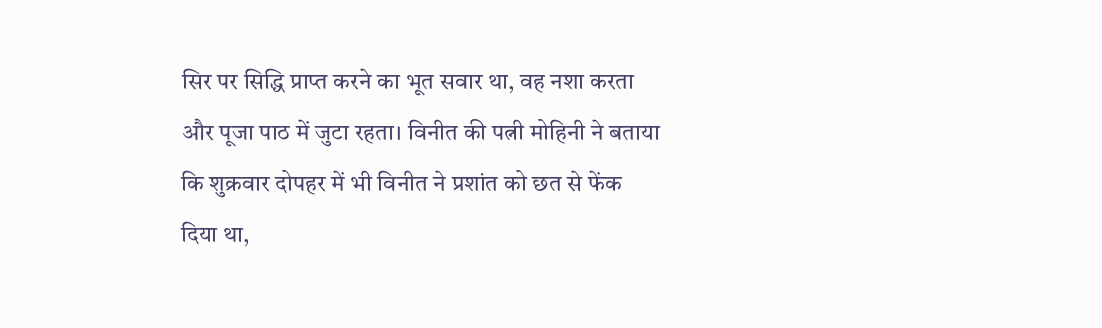सिर पर सिद्धि प्राप्त करने का भूत सवार था, वह नशा करता और पूजा पाठ में जुटा रहता। विनीत की पत्नी मोहिनी ने बताया कि शुक्रवार दोपहर में भी विनीत ने प्रशांत को छत से फेंक दिया था,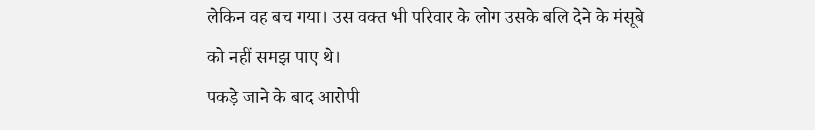लेकिन वह बच गया। उस वक्त भी परिवार के लोग उसके बलि देने के मंसूबे को नहीं समझ पाए थे।
पकड़े जाने के बाद आरोपी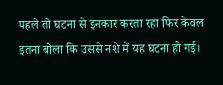पहले तो घटना से इनकार करता रहा फिर केवल इतना बोला कि उससे नशे में यह घटना हो गई।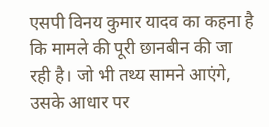एसपी विनय कुमार यादव का कहना है कि मामले की पूरी छानबीन की जा रही है। जो भी तथ्य सामने आएंगे, उसके आधार पर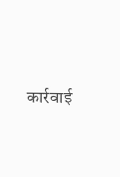कार्रवाई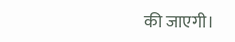की जाएगी।